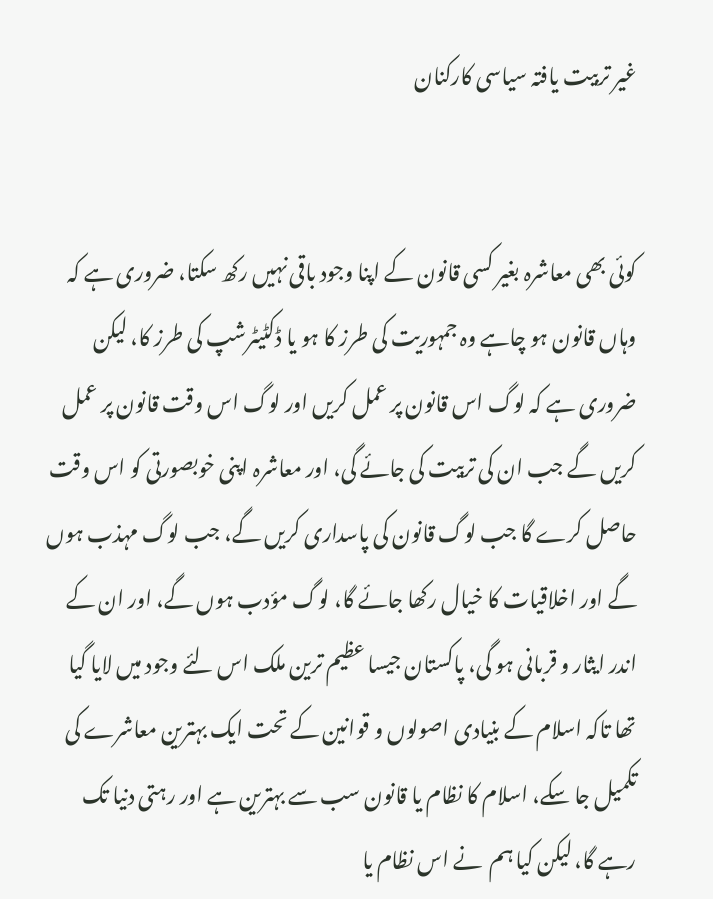غیر تربیت یافتہ سیاسی کارکنان


کوئی بھی معاشرہ بغیر کسی قانون کے اپنا وجود باقی نہیں رکھ سکتا، ضروری ہے کہ وہاں قانون ہو چاہے وہ جمہوریت کی طرز کا ہو یا ڈکٹیٹرشپ کی طرز کا، لیکن ضروری ہے کہ لوگ اس قانون پر عمل کریں اور لوگ اس وقت قانون پر عمل کریں گے جب ان کی تربیت کی جائے گی، اور معاشرہ اپنی خوبصورتی کو اس وقت حاصل کرے گا جب لوگ قانون کی پاسداری کریں گے، جب لوگ مہذب ہوں گے اور اخلاقیات کا خیال رکھا جائے گا، لوگ مؤدب ہوں گے، اور ان کے اندر ایثار و قربانی ہو گی، پاکستان جیسا عظیم ترین ملک اس لئے وجود میں لایا گیا تھا تاکہ اسلام کے بنیادی اصولوں و قوانین کے تحت ایک بہترین معاشرے کی تکمیل جا سکے، اسلام کا نظام یا قانون سب سے بہترین ہے اور رہتی دنیا تک رہے گا، لیکن کیا ہم  نے اس نظام یا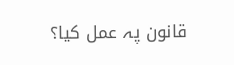قانون پہ عمل کیا؟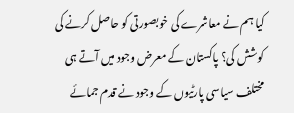کیا ہم نے معاشرے کی خوبصورتی کو حاصل کرنے کی کوشش کی؟ پاکستان کے معرض وجود میں آتے ہی مختلف سیاسی پارٹیوں کے وجود نے قدم جمائے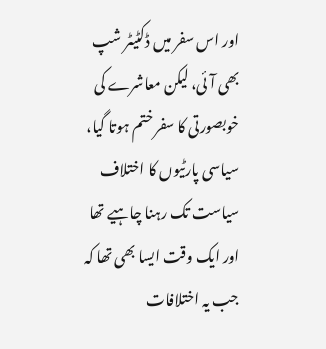اور اس سفر میں ڈکٹیٹر شپ بھی آئی، لیکن معاشرے کی خوبصورتی کا سفر ختم ہوتا گیا، سیاسی پارٹیوں کا اختلاف سیاست تک رہنا چاہیے تھا اور ایک وقت ایسا بھی تھا کہ جب یہ اختلافات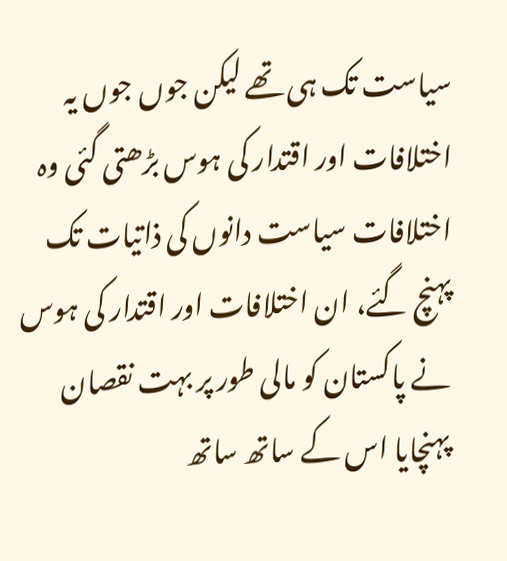سیاست تک ہی تھے لیکن جوں جوں یہ اختلافات اور اقتدار کی ہوس بڑھتی گئی وہ اختلافات سیاست دانوں کی ذاتیات تک پہنچ گئے، ان اختلافات اور اقتدار کی ہوس نے پاکستان کو مالی طور پر بہت نقصان پہنچایا اس کے ساتھ ساتھ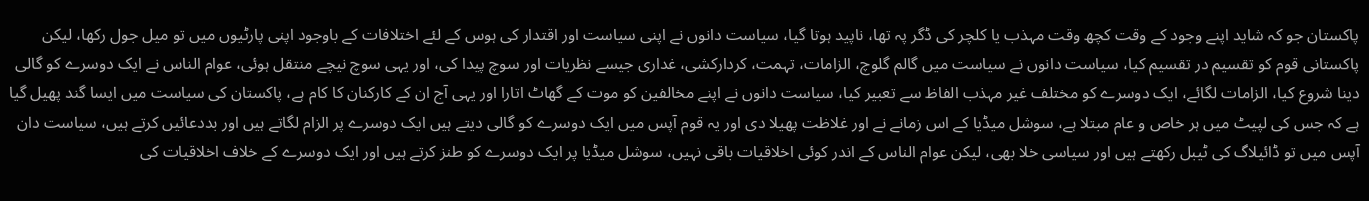پاکستان جو کہ شاید اپنے وجود کے وقت کچھ وقت مہذب یا کلچر کی ڈگر پہ تھا، ناپید ہوتا گیا، سیاست دانوں نے اپنی سیاست اور اقتدار کی ہوس کے لئے اختلافات کے باوجود اپنی پارٹیوں میں تو میل جول رکھا، لیکن پاکستانی قوم کو تقسیم در تقسیم کیا، سیاست دانوں نے سیاست میں گالم گلوچ، الزامات، تہمت، کردارکشی، غداری جیسے نظریات اور سوچ پیدا کی، اور یہی سوچ نیچے منتقل ہوئی، عوام الناس نے ایک دوسرے کو گالی دینا شروع کیا، الزامات لگائے، ایک دوسرے کو مختلف غیر مہذب الفاظ سے تعبیر کیا، سیاست دانوں نے اپنے مخالفین کو موت کے گھاٹ اتارا اور یہی آج ان کے کارکنان کا کام ہے، پاکستان کی سیاست میں ایسا گند پھیل گیا ہے کہ جس کی لپیٹ میں ہر خاص و عام مبتلا ہے، سوشل میڈیا کے اس زمانے نے اور غلاظت پھیلا دی اور یہ قوم آپس میں ایک دوسرے کو گالی دیتے ہیں ایک دوسرے پر الزام لگاتے ہیں اور بددعائیں کرتے ہیں، سیاست دان آپس میں تو ڈائیلاگ کی ٹیبل رکھتے ہیں اور سیاسی خلا بھی، لیکن عوام الناس کے اندر کوئی اخلاقیات باقی نہیں، سوشل میڈیا پر ایک دوسرے کو طنز کرتے ہیں اور ایک دوسرے کے خلاف اخلاقیات کی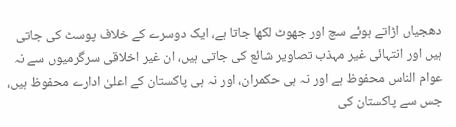دھجیاں اڑاتے ہوئے سچ اور جھوٹ لکھا جاتا ہے، ایک دوسرے کے خلاف پوسٹ کی جاتی ہیں اور انتہائی غیر مہذب تصاویر شائع کی جاتی ہیں، ان غیر اخلاقی سرگرمیوں سے نہ عوام الناس محفوظ ہے اور نہ ہی حکمران، اور نہ ہی پاکستان کے اعلیٰ ادارے محفوظ ہیں، جس سے پاکستان کی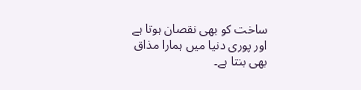ساخت کو بھی نقصان ہوتا ہے اور پوری دنیا میں ہمارا مذاق بھی بنتا ہے۔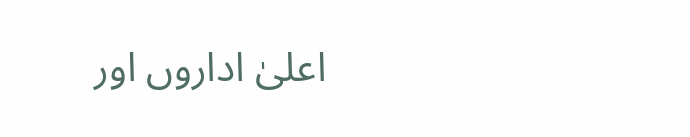اعلیٰ اداروں اور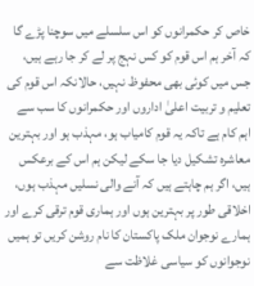خاص کر حکمرانوں کو اس سلسلے میں سوچنا پڑے گا کہ آخر ہم اس قوم کو کس نہج پر لے کر جا رہے ہیں، جس میں کوئی بھی محفوظ نہیں، حالانکہ اس قوم کی تعلیم و تربیت اعلیٰ اداروں اور حکمرانوں کا سب سے اہم کام ہے تاکہ یہ قوم کامیاب ہو، مہذب ہو اور بہترین معاشرہ تشکیل دیا جا سکے لیکن ہم اس کے برعکس ہیں، اگر ہم چاہتے ہیں کہ آنے والی نسلیں مہذب ہوں، اخلاقی طور پر بہترین ہوں اور ہماری قوم ترقی کرے اور ہمارے نوجوان ملک پاکستان کا نام روشن کریں تو ہمیں نوجوانوں کو سیاسی غلاظت سے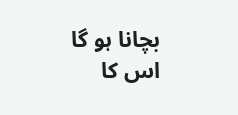بچانا ہو گا اس کا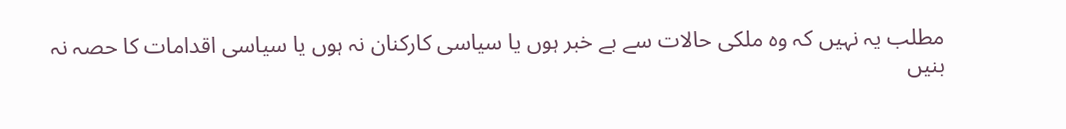مطلب یہ نہیں کہ وہ ملکی حالات سے بے خبر ہوں یا سیاسی کارکنان نہ ہوں یا سیاسی اقدامات کا حصہ نہ بنیں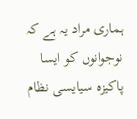ہماری مراد یہ ہے کہ نوجوانوں کو ایسا پاکیزہ سیایسی نظام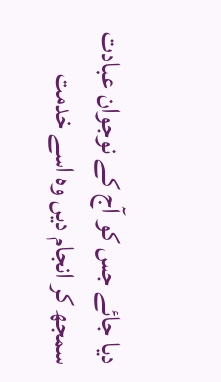دیا جائے جس کو آج کے نوجوان عبادت سمجھ کر انجام دیں وہ اسے خدمت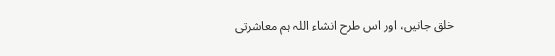خلق جانیں، اور اس طرح انشاء اللہ ہم معاشرتی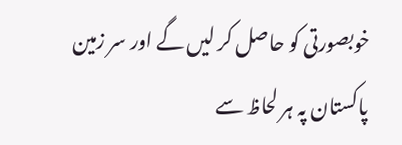خوبصورتی کو حاصل کر لیں گے اور سر زمین پاکستان پہ ہر لحاظ سے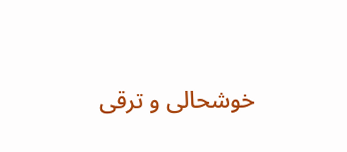خوشحالی و ترقی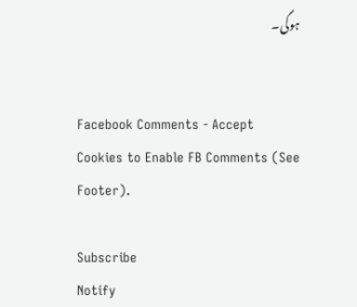ہوگی۔


Facebook Comments - Accept Cookies to Enable FB Comments (See Footer).

Subscribe
Notify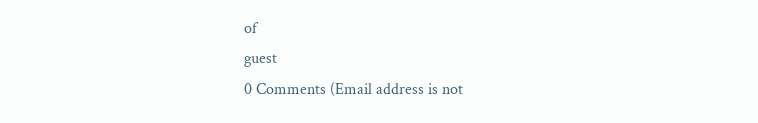of
guest
0 Comments (Email address is not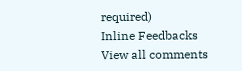required)
Inline Feedbacks
View all comments